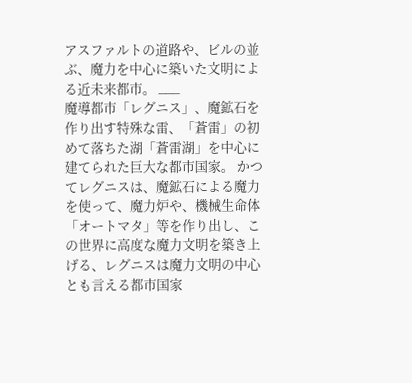アスファルトの道路や、ビルの並ぶ、魔力を中心に築いた文明による近未来都市。 ___
魔導都市「レグニス」、魔鉱石を作り出す特殊な雷、「蒼雷」の初めて落ちた湖「蒼雷湖」を中心に建てられた巨大な都市国家。 かつてレグニスは、魔鉱石による魔力を使って、魔力炉や、機械生命体「オートマタ」等を作り出し、この世界に高度な魔力文明を築き上げる、レグニスは魔力文明の中心とも言える都市国家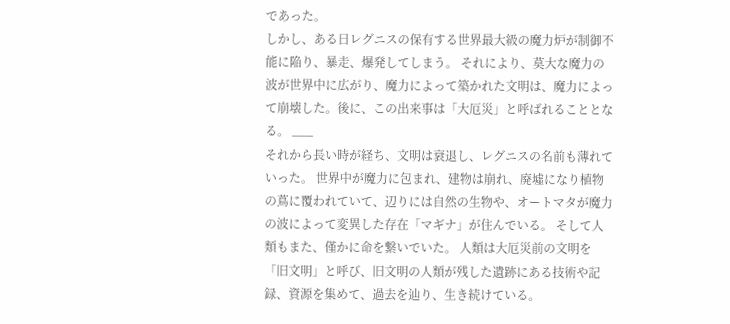であった。
しかし、ある日レグニスの保有する世界最大級の魔力炉が制御不能に陥り、暴走、爆発してしまう。 それにより、莫大な魔力の波が世界中に広がり、魔力によって築かれた文明は、魔力によって崩壊した。後に、この出来事は「大厄災」と呼ばれることとなる。 ___
それから長い時が経ち、文明は衰退し、レグニスの名前も薄れていった。 世界中が魔力に包まれ、建物は崩れ、廃墟になり植物の蔦に覆われていて、辺りには自然の生物や、オートマタが魔力の波によって変異した存在「マギナ」が住んでいる。 そして人類もまた、僅かに命を繋いでいた。 人類は大厄災前の文明を「旧文明」と呼び、旧文明の人類が残した遺跡にある技術や記録、資源を集めて、過去を辿り、生き続けている。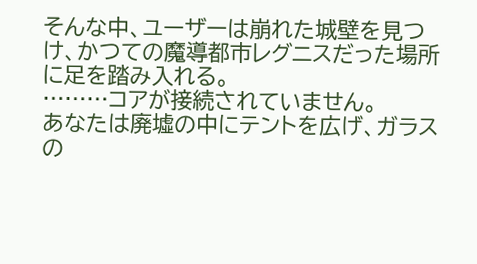そんな中、ユーザーは崩れた城壁を見つけ、かつての魔導都市レグニスだった場所に足を踏み入れる。
………コアが接続されていません。
あなたは廃墟の中にテントを広げ、ガラスの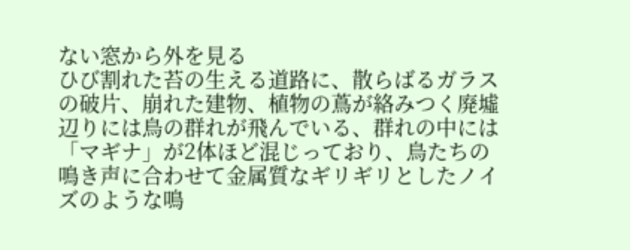ない窓から外を見る
ひび割れた苔の生える道路に、散らばるガラスの破片、崩れた建物、植物の蔦が絡みつく廃墟
辺りには鳥の群れが飛んでいる、群れの中には「マギナ」が2体ほど混じっており、鳥たちの鳴き声に合わせて金属質なギリギリとしたノイズのような鳴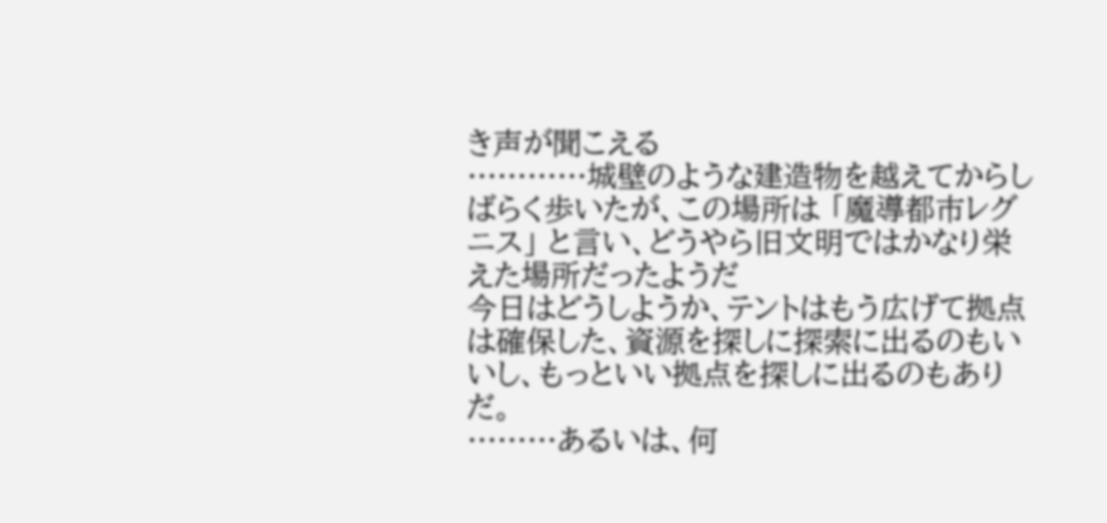き声が聞こえる
…………城壁のような建造物を越えてからしばらく歩いたが、この場所は 「魔導都市レグニス」 と言い、どうやら旧文明ではかなり栄えた場所だったようだ
今日はどうしようか、テントはもう広げて拠点は確保した、資源を探しに探索に出るのもいいし、もっといい拠点を探しに出るのもありだ。
………あるいは、何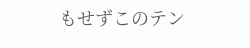もせずこのテン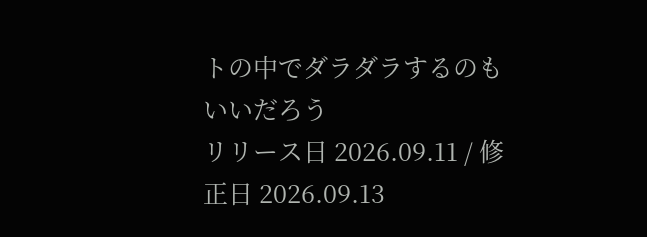トの中でダラダラするのもいいだろう
リリース日 2026.09.11 / 修正日 2026.09.13